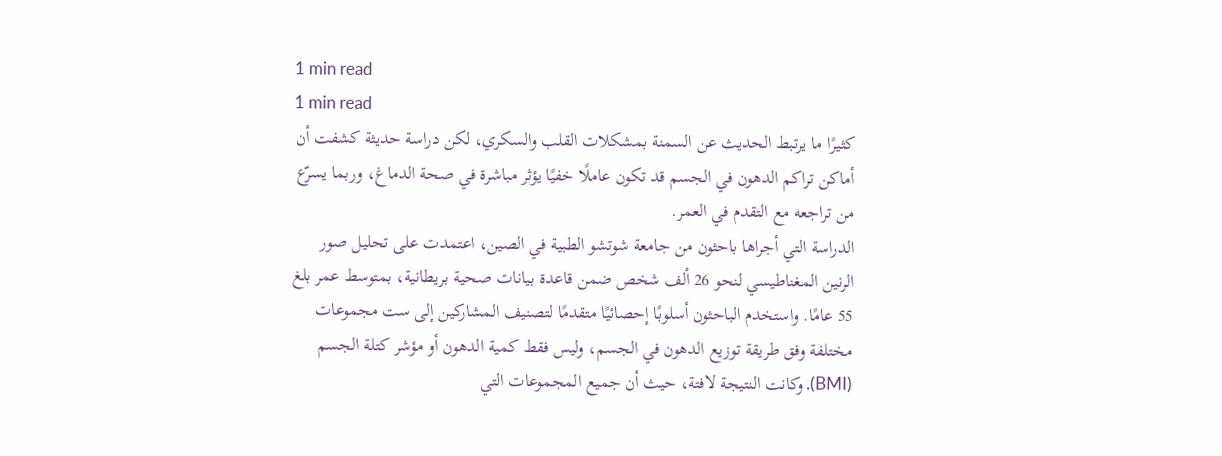1 min read
1 min read
كثيرًا ما يرتبط الحديث عن السمنة بمشكلات القلب والسكري، لكن دراسة حديثة كشفت أن أماكن تراكم الدهون في الجسم قد تكون عاملًا خفيًا يؤثر مباشرة في صحة الدماغ، وربما يسرّع من تراجعه مع التقدم في العمر.
الدراسة التي أجراها باحثون من جامعة شوتشو الطبية في الصين، اعتمدت على تحليل صور الرنين المغناطيسي لنحو 26 ألف شخص ضمن قاعدة بيانات صحية بريطانية، بمتوسط عمر بلغ 55 عامًا. واستخدم الباحثون أسلوبًا إحصائيًا متقدمًا لتصنيف المشاركين إلى ست مجموعات مختلفة وفق طريقة توزيع الدهون في الجسم، وليس فقط كمية الدهون أو مؤشر كتلة الجسم (BMI). وكانت النتيجة لافتة، حيث أن جميع المجموعات التي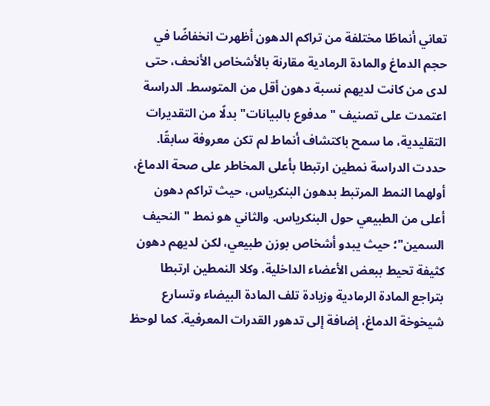تعاني أنماطًا مختلفة من تراكم الدهون أظهرت انخفاضًا في حجم الدماغ والمادة الرمادية مقارنة بالأشخاص الأنحف، حتى لدى من كانت لديهم نسبة دهون أقل من المتوسط. الدراسة اعتمدت على تصنيف "مدفوع بالبيانات" بدلًا من التقديرات التقليدية، ما سمح باكتشاف أنماط لم تكن معروفة سابقًا.
حددت الدراسة نمطين ارتبطا بأعلى المخاطر على صحة الدماغ، أولهما النمط المرتبط بدهون البنكرياس، حيث تراكم دهون أعلى من الطبيعي حول البنكرياس. والثاني هو نمط "النحيف السمين"؛ حيث يبدو أشخاص بوزن طبيعي، لكن لديهم دهون كثيفة تحيط ببعض الأعضاء الداخلية. وكلا النمطين ارتبطا بتراجع المادة الرمادية وزيادة تلف المادة البيضاء وتسارع شيخوخة الدماغ، إضافة إلى تدهور القدرات المعرفية. كما لوحظ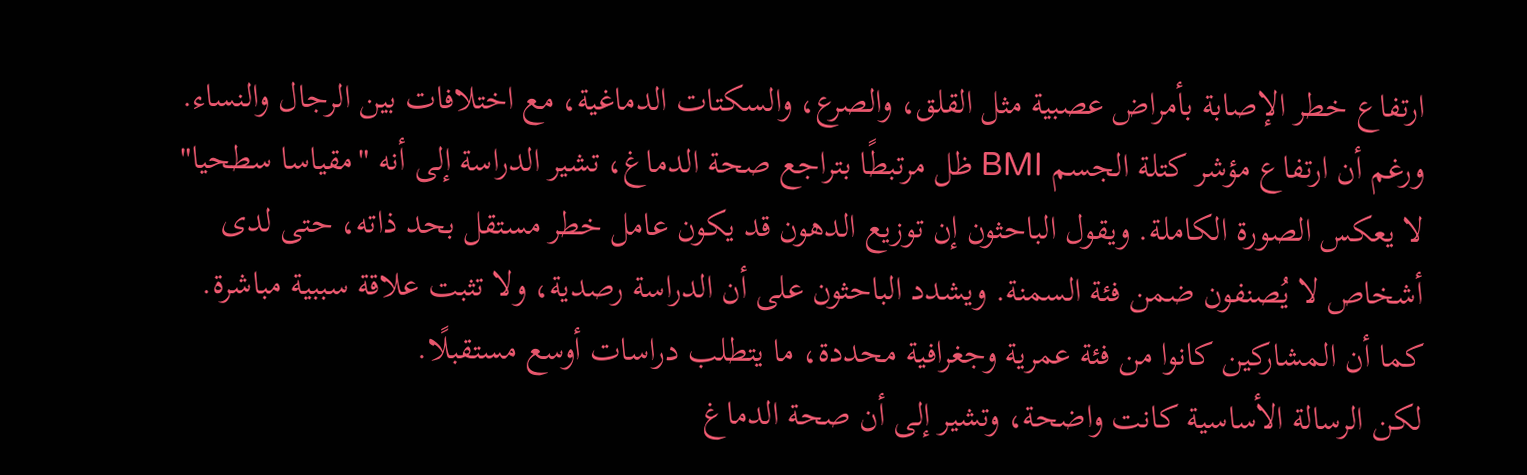ارتفاع خطر الإصابة بأمراض عصبية مثل القلق، والصرع، والسكتات الدماغية، مع اختلافات بين الرجال والنساء.
ورغم أن ارتفاع مؤشر كتلة الجسم BMI ظل مرتبطًا بتراجع صحة الدماغ، تشير الدراسة إلى أنه "مقياسا سطحيا" لا يعكس الصورة الكاملة. ويقول الباحثون إن توزيع الدهون قد يكون عامل خطر مستقل بحد ذاته، حتى لدى أشخاص لا يُصنفون ضمن فئة السمنة. ويشدد الباحثون على أن الدراسة رصدية، ولا تثبت علاقة سببية مباشرة. كما أن المشاركين كانوا من فئة عمرية وجغرافية محددة، ما يتطلب دراسات أوسع مستقبلًا.
لكن الرسالة الأساسية كانت واضحة، وتشير إلى أن صحة الدماغ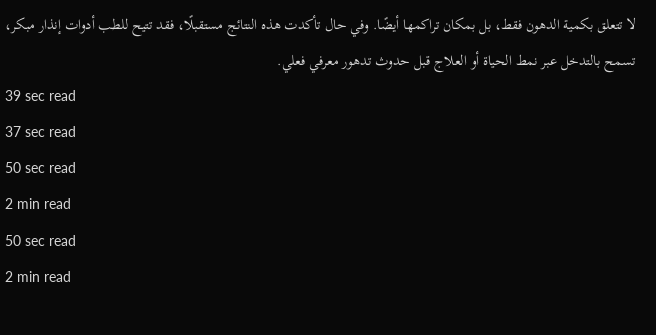لا تتعلق بكمية الدهون فقط، بل بمكان تراكمها أيضًا. وفي حال تأكدت هذه النتائج مستقبلًا، فقد تتيح للطب أدوات إنذار مبكر، تسمح بالتدخل عبر نمط الحياة أو العلاج قبل حدوث تدهور معرفي فعلي.
39 sec read
37 sec read
50 sec read
2 min read
50 sec read
2 min read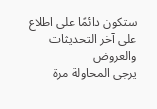ستكون دائمًا على اطلاع على آخر التحديثات والعروض
يرجى المحاولة مرة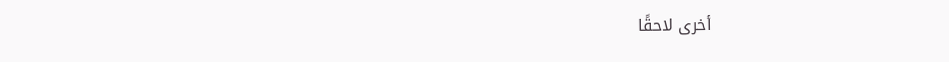أخرى لاحقًا